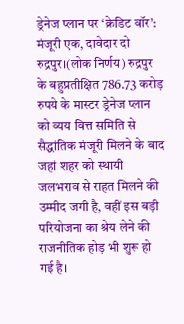ड्रेनेज प्लान पर ‘क्रेडिट वॉर’: मंजूरी एक, दावेदार दो
रुद्रपुर।(लोक निर्णय) रुद्रपुर के बहुप्रतीक्षित 786.73 करोड़ रुपये के मास्टर ड्रेनेज प्लान को व्यय वित्त समिति से सैद्धांतिक मंजूरी मिलने के बाद जहां शहर को स्थायी जलभराव से राहत मिलने की उम्मीद जगी है, वहीं इस बड़ी परियोजना का श्रेय लेने की राजनीतिक होड़ भी शुरू हो गई है।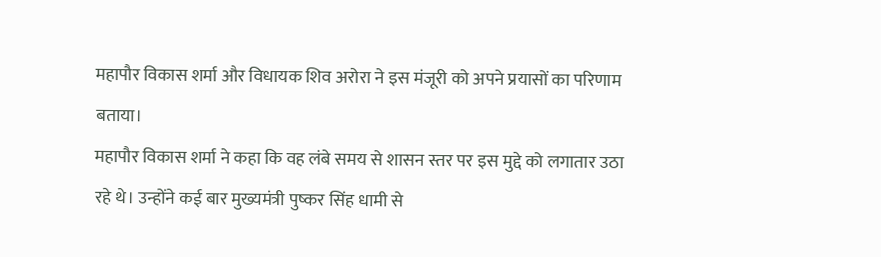महापौर विकास शर्मा और विधायक शिव अरोरा ने इस मंजूरी को अपने प्रयासों का परिणाम बताया।
महापौर विकास शर्मा ने कहा कि वह लंबे समय से शासन स्तर पर इस मुद्दे को लगातार उठा रहे थे। उन्होंने कई बार मुख्यमंत्री पुष्कर सिंह धामी से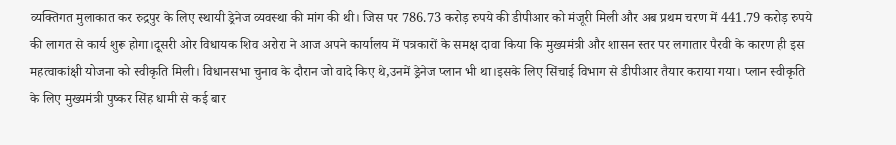व्यक्तिगत मुलाकात कर रुद्रपुर के लिए स्थायी ड्रेनेज व्यवस्था की मांग की थी। जिस पर 786.73 करोड़ रुपये की डीपीआर को मंजूरी मिली और अब प्रथम चरण में 441.79 करोड़ रुपये की लागत से कार्य शुरू होगा।दूसरी ओर विधायक शिव अरोरा ने आज अपने कार्यालय में पत्रकारों के समक्ष दावा किया कि मुख्यमंत्री और शासन स्तर पर लगातार पैरवी के कारण ही इस महत्वाकांक्षी योजना को स्वीकृति मिली। विधानसभा चुनाव के दौरान जो वादे किए थे,उनमें ड्रेनेज प्लान भी था।इसके लिए सिंचाई विभाग से डीपीआर तैयार कराया गया। प्लान स्वीकृति के लिए मुख्यमंत्री पुष्कर सिंह धामी से कई बार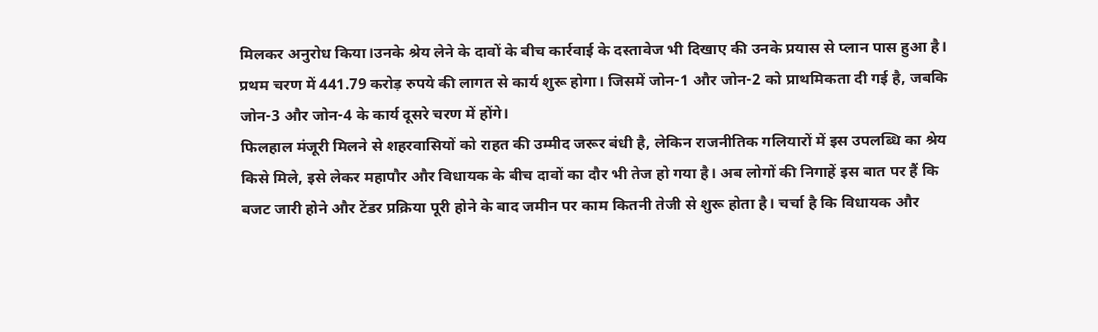मिलकर अनुरोध किया।उनके श्रेय लेने के दावों के बीच कार्रवाई के दस्तावेज भी दिखाए की उनके प्रयास से प्लान पास हुआ है। प्रथम चरण में 441.79 करोड़ रुपये की लागत से कार्य शुरू होगा। जिसमें जोन-1 और जोन-2 को प्राथमिकता दी गई है, जबकि जोन-3 और जोन-4 के कार्य दूसरे चरण में होंगे।
फिलहाल मंजूरी मिलने से शहरवासियों को राहत की उम्मीद जरूर बंधी है, लेकिन राजनीतिक गलियारों में इस उपलब्धि का श्रेय किसे मिले, इसे लेकर महापौर और विधायक के बीच दावों का दौर भी तेज हो गया है। अब लोगों की निगाहें इस बात पर हैं कि बजट जारी होने और टेंडर प्रक्रिया पूरी होने के बाद जमीन पर काम कितनी तेजी से शुरू होता है। चर्चा है कि विधायक और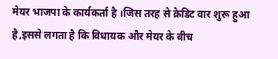मेयर भाजपा के कार्यकर्ता है ।जिस तरह से क्रेडिट वार शुरू हुआ है,इससे लगता है कि विधायक और मेयर के बीच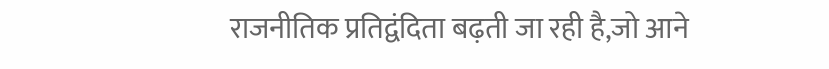राजनीतिक प्रतिद्वंदिता बढ़ती जा रही है,जो आने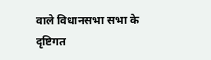वाले विधानसभा सभा के दृष्टिगत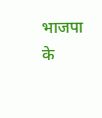भाजपा के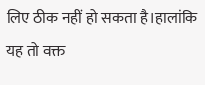लिए ठीक नहीं हो सकता है।हालांकि यह तो वक्त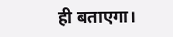ही बताएगा।